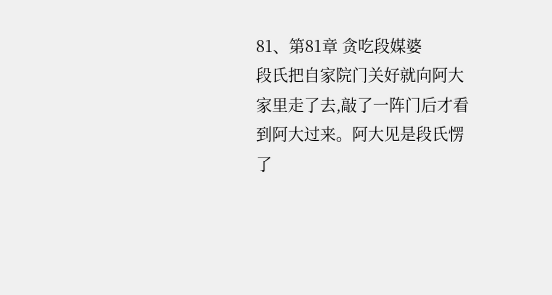81、第81章 贪吃段媒婆
段氏把自家院门关好就向阿大家里走了去,敲了一阵门后才看到阿大过来。阿大见是段氏愣了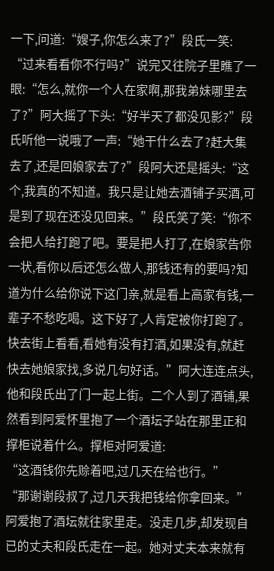一下,问道:“嫂子,你怎么来了?”段氏一笑:
“过来看看你不行吗?”说完又往院子里瞧了一眼:“怎么,就你一个人在家啊,那我弟妹哪里去了?”阿大摇了下头:“好半天了都没见影?”段氏听他一说哦了一声:“她干什么去了?赶大集去了,还是回娘家去了?”段阿大还是摇头:“这个,我真的不知道。我只是让她去酒铺子买酒,可是到了现在还没见回来。”段氏笑了笑:“你不会把人给打跑了吧。要是把人打了,在娘家告你一状,看你以后还怎么做人,那钱还有的要吗?知道为什么给你说下这门亲,就是看上高家有钱,一辈子不愁吃喝。这下好了,人肯定被你打跑了。快去街上看看,看她有没有打酒,如果没有,就赶快去她娘家找,多说几句好话。”阿大连连点头,他和段氏出了门一起上街。二个人到了酒铺,果然看到阿爱怀里抱了一个酒坛子站在那里正和撑柜说着什么。撑柜对阿爱道:
“这酒钱你先赊着吧,过几天在给也行。”
“那谢谢段叔了,过几天我把钱给你拿回来。”阿爱抱了酒坛就往家里走。没走几步,却发现自已的丈夫和段氏走在一起。她对丈夫本来就有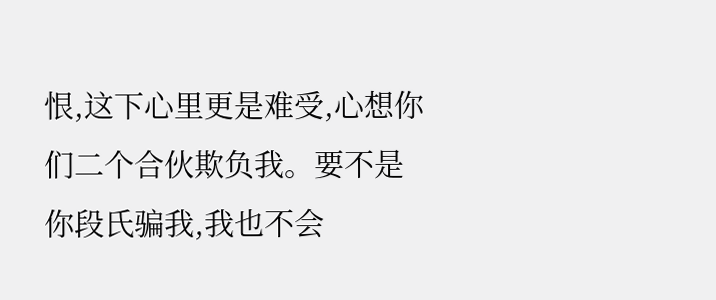恨,这下心里更是难受,心想你们二个合伙欺负我。要不是你段氏骗我,我也不会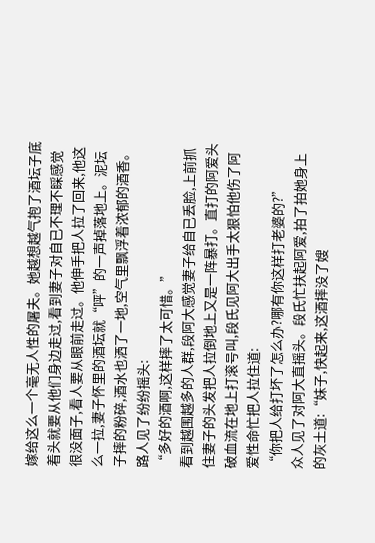嫁给这么一个毫无人性的屠夫。她越想越气抱了酒坛子底着头就要从他们身边走过,看到妻子对自已不理不睬感觉很没面子,看人要从眼前走过。他伸手把人拉了回来,他这么一拉,妻子怀里的酒坛就“呯”的一声掉落地上。泥坛子摔的粉碎,酒水也洒了一地,空气里飘浮着浓郁的酒香。路人见了纷纷摇头:
“多好的酒啊,这样摔了太可惜。”
看到越围越多的人群,段阿大感觉妻子给自已丢脸,上前抓住妻子的头发把人拉倒地上又是一阵暴打。直打的阿爱头破血流在地上打滚号叫,段氏见阿大出手太狠怕他伤了阿爱性命忙把人拉住道:
“你把人给打坏了怎么办?哪有你这样打老婆的?”
众人见了对阿大直摇头。段氏忙扶起阿爱,拍了拍她身上的灰土道:“妹子,快起来,这酒摔没了嫂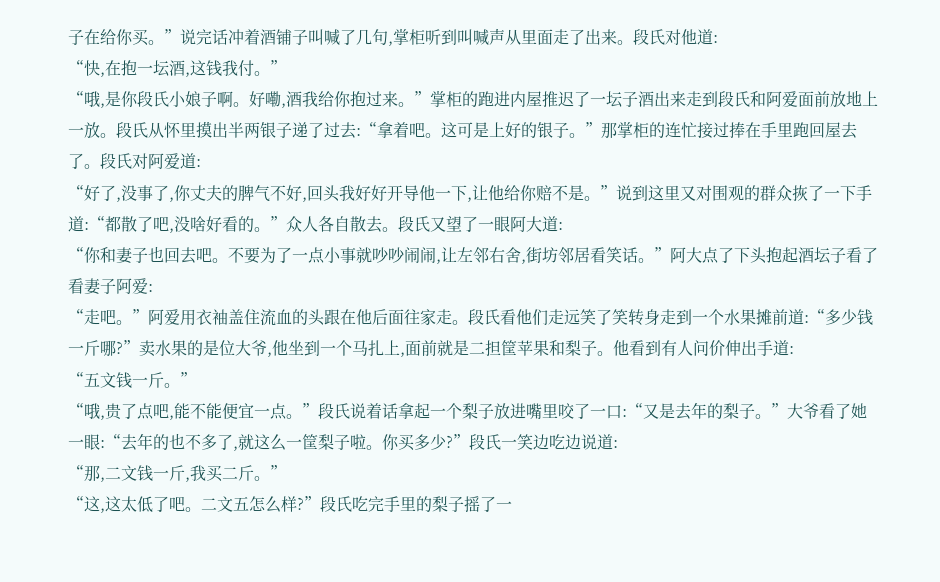子在给你买。”说完话冲着酒铺子叫喊了几句,掌柜听到叫喊声从里面走了出来。段氏对他道:
“快,在抱一坛酒,这钱我付。”
“哦,是你段氏小娘子啊。好嘞,酒我给你抱过来。”掌柜的跑进内屋推迟了一坛子酒出来走到段氏和阿爱面前放地上一放。段氏从怀里摸出半两银子递了过去:“拿着吧。这可是上好的银子。”那掌柜的连忙接过捧在手里跑回屋去了。段氏对阿爱道:
“好了,没事了,你丈夫的脾气不好,回头我好好开导他一下,让他给你赔不是。”说到这里又对围观的群众拻了一下手道:“都散了吧,没啥好看的。”众人各自散去。段氏又望了一眼阿大道:
“你和妻子也回去吧。不要为了一点小事就吵吵闹闹,让左邻右舍,街坊邻居看笑话。”阿大点了下头抱起酒坛子看了看妻子阿爱:
“走吧。”阿爱用衣袖盖住流血的头跟在他后面往家走。段氏看他们走远笑了笑转身走到一个水果摊前道:“多少钱一斤哪?”卖水果的是位大爷,他坐到一个马扎上,面前就是二担筐苹果和梨子。他看到有人问价伸出手道:
“五文钱一斤。”
“哦,贵了点吧,能不能便宜一点。”段氏说着话拿起一个梨子放进嘴里咬了一口:“又是去年的梨子。”大爷看了她一眼:“去年的也不多了,就这么一筐梨子啦。你买多少?”段氏一笑边吃边说道:
“那,二文钱一斤,我买二斤。”
“这,这太低了吧。二文五怎么样?”段氏吃完手里的梨子摇了一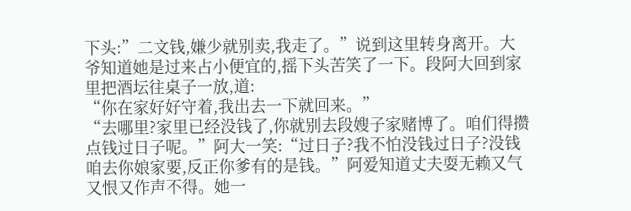下头:”二文钱,嫌少就别卖,我走了。”说到这里转身离开。大爷知道她是过来占小便宜的,摇下头苦笑了一下。段阿大回到家里把酒坛往桌子一放,道:
“你在家好好守着,我出去一下就回来。”
“去哪里?家里已经没钱了,你就别去段嫂子家赌博了。咱们得攒点钱过日子呢。”阿大一笑:“过日子?我不怕没钱过日子?没钱咱去你娘家要,反正你爹有的是钱。”阿爱知道丈夫耍无赖又气又恨又作声不得。她一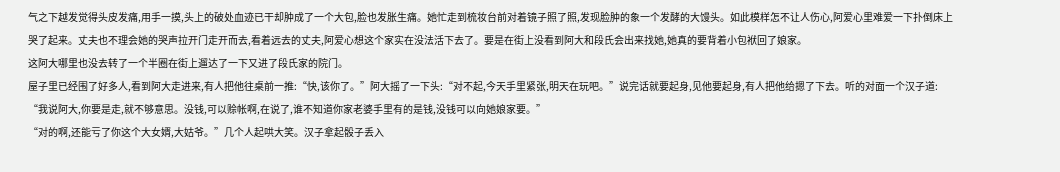气之下越发觉得头皮发痛,用手一摸,头上的破处血迹已干却肿成了一个大包,脸也发胀生痛。她忙走到梳妆台前对着镜子照了照,发现脸肿的象一个发酵的大馒头。如此模样怎不让人伤心,阿爱心里难爱一下扑倒床上哭了起来。丈夫也不理会她的哭声拉开门走开而去,看着远去的丈夫,阿爱心想这个家实在没法活下去了。要是在街上没看到阿大和段氏会出来找她,她真的要背着小包袱回了娘家。
这阿大哪里也没去转了一个半圈在街上遛达了一下又进了段氏家的院门。
屋子里已经围了好多人,看到阿大走进来,有人把他往桌前一推:“快,该你了。”阿大摇了一下头:“对不起,今天手里紧张,明天在玩吧。”说完话就要起身,见他要起身,有人把他给摁了下去。听的对面一个汉子道:
“我说阿大,你要是走,就不够意思。没钱,可以赊帐啊,在说了,谁不知道你家老婆手里有的是钱,没钱可以向她娘家要。”
“对的啊,还能亏了你这个大女婿,大姑爷。”几个人起哄大笑。汉子拿起骰子丢入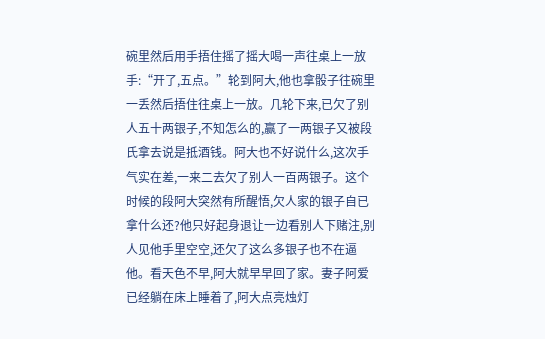碗里然后用手捂住摇了摇大喝一声往桌上一放手:“开了,五点。”轮到阿大,他也拿骰子往碗里一丢然后捂住往桌上一放。几轮下来,已欠了别人五十两银子,不知怎么的,赢了一两银子又被段氏拿去说是抵酒钱。阿大也不好说什么,这次手气实在差,一来二去欠了别人一百两银子。这个时候的段阿大突然有所醒悟,欠人家的银子自已拿什么还?他只好起身退让一边看别人下赌注,别人见他手里空空,还欠了这么多银子也不在逼他。看天色不早,阿大就早早回了家。妻子阿爱已经躺在床上睡着了,阿大点亮烛灯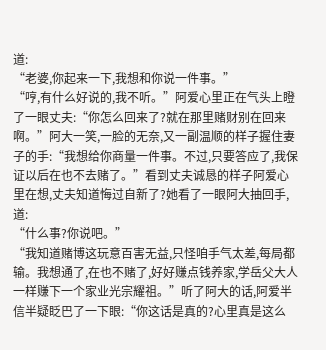道:
“老婆,你起来一下,我想和你说一件事。”
“哼,有什么好说的,我不听。”阿爱心里正在气头上瞪了一眼丈夫:“你怎么回来了?就在那里赌财别在回来啊。”阿大一笑,一脸的无奈,又一副温顺的样子握住妻子的手:“我想给你商量一件事。不过,只要答应了,我保证以后在也不去赌了。”看到丈夫诚恳的样子阿爱心里在想,丈夫知道悔过自新了?她看了一眼阿大抽回手,道:
“什么事?你说吧。”
“我知道赌博这玩意百害无益,只怪咱手气太差,每局都输。我想通了,在也不赌了,好好赚点钱养家,学岳父大人一样赚下一个家业光宗耀祖。”听了阿大的话,阿爱半信半疑眨巴了一下眼:“你这话是真的?心里真是这么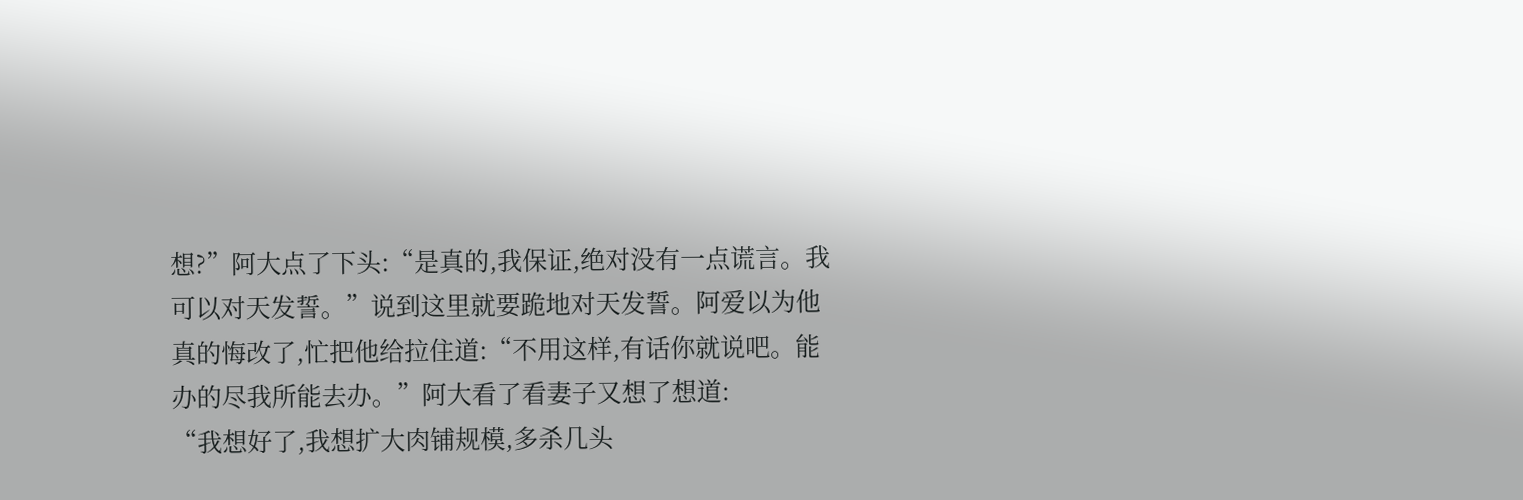想?”阿大点了下头:“是真的,我保证,绝对没有一点谎言。我可以对天发誓。”说到这里就要跪地对天发誓。阿爱以为他真的悔改了,忙把他给拉住道:“不用这样,有话你就说吧。能办的尽我所能去办。”阿大看了看妻子又想了想道:
“我想好了,我想扩大肉铺规模,多杀几头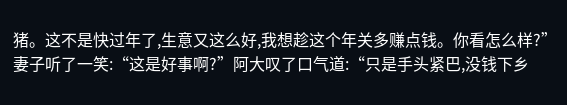猪。这不是快过年了,生意又这么好,我想趁这个年关多赚点钱。你看怎么样?”妻子听了一笑:“这是好事啊?”阿大叹了口气道:“只是手头紧巴,没钱下乡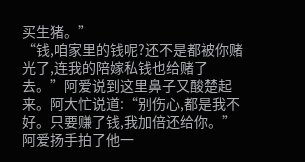买生猪。”
“钱,咱家里的钱呢?还不是都被你赌光了,连我的陪嫁私钱也给赌了去。”阿爱说到这里鼻子又酸楚起来。阿大忙说道:“别伤心,都是我不好。只要赚了钱,我加倍还给你。”阿爱扬手拍了他一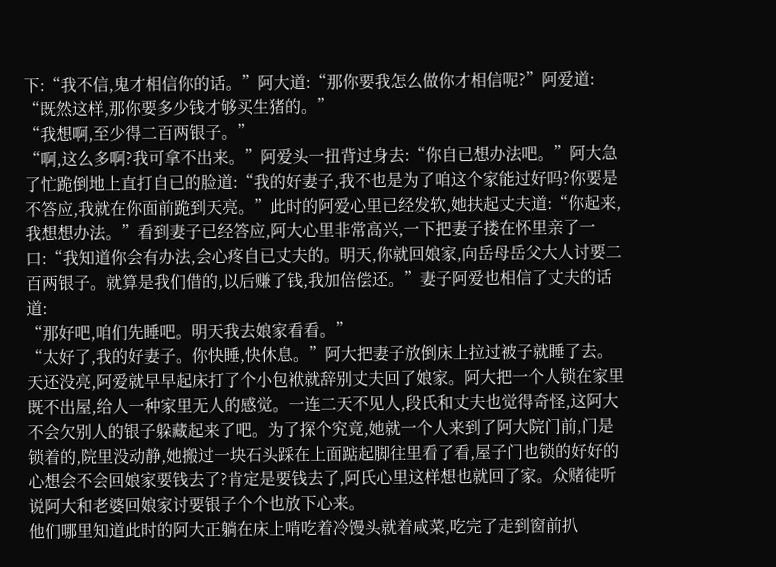下:“我不信,鬼才相信你的话。”阿大道:“那你要我怎么做你才相信呢?”阿爱道:
“既然这样,那你要多少钱才够买生猪的。”
“我想啊,至少得二百两银子。”
“啊,这么多啊?我可拿不出来。”阿爱头一扭背过身去:“你自已想办法吧。”阿大急了忙跪倒地上直打自已的脸道:“我的好妻子,我不也是为了咱这个家能过好吗?你要是不答应,我就在你面前跪到天亮。”此时的阿爱心里已经发软,她扶起丈夫道:“你起来,我想想办法。”看到妻子已经答应,阿大心里非常高兴,一下把妻子搂在怀里亲了一口:“我知道你会有办法,会心疼自已丈夫的。明天,你就回娘家,向岳母岳父大人讨要二百两银子。就算是我们借的,以后赚了钱,我加倍偿还。”妻子阿爱也相信了丈夫的话道:
“那好吧,咱们先睡吧。明天我去娘家看看。”
“太好了,我的好妻子。你快睡,快休息。”阿大把妻子放倒床上拉过被子就睡了去。天还没亮,阿爱就早早起床打了个小包袱就辞别丈夫回了娘家。阿大把一个人锁在家里既不出屋,给人一种家里无人的感觉。一连二天不见人,段氏和丈夫也觉得奇怪,这阿大不会欠别人的银子躲藏起来了吧。为了探个究竟,她就一个人来到了阿大院门前,门是锁着的,院里没动静,她搬过一块石头踩在上面踮起脚往里看了看,屋子门也锁的好好的心想会不会回娘家要钱去了?肯定是要钱去了,阿氏心里这样想也就回了家。众赌徒听说阿大和老婆回娘家讨要银子个个也放下心来。
他们哪里知道此时的阿大正躺在床上啃吃着冷馒头就着咸菜,吃完了走到窗前扒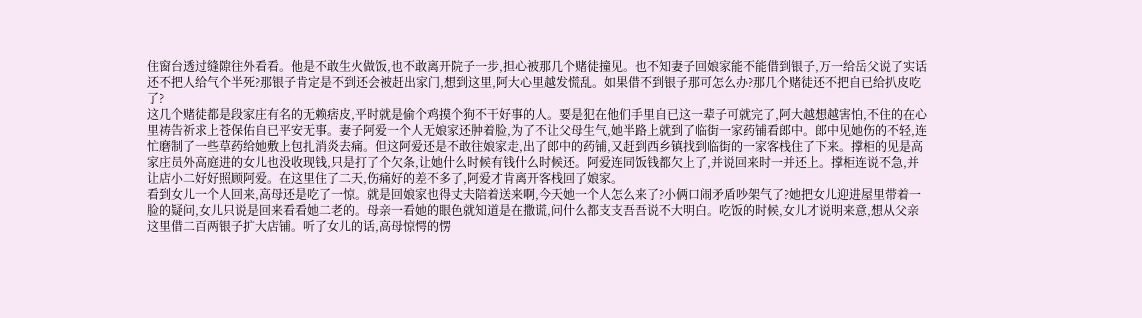住窗台透过缝隙往外看看。他是不敢生火做饭,也不敢离开院子一步,担心被那几个赌徒撞见。也不知妻子回娘家能不能借到银子,万一给岳父说了实话还不把人给气个半死?那银子肯定是不到还会被赶出家门,想到这里,阿大心里越发慌乱。如果借不到银子那可怎么办?那几个赌徒还不把自已给扒皮吃了?
这几个赌徒都是段家庄有名的无赖痞皮,平时就是偷个鸡摸个狗不干好事的人。要是犯在他们手里自已这一辈子可就完了,阿大越想越害怕,不住的在心里祷告祈求上苍保佑自已平安无事。妻子阿爱一个人无娘家还肿着脸,为了不让父母生气,她半路上就到了临街一家药铺看郎中。郎中见她伤的不轻,连忙磨制了一些草药给她敷上包扎消炎去痛。但这阿爱还是不敢往娘家走,出了郎中的药铺,又赶到西乡镇找到临街的一家客栈住了下来。撑柜的见是高家庄员外高庭进的女儿也没收现钱,只是打了个欠条,让她什么时候有钱什么时候还。阿爱连同饭钱都欠上了,并说回来时一并还上。撑柜连说不急,并让店小二好好照顾阿爱。在这里住了二天,伤痛好的差不多了,阿爱才肯离开客栈回了娘家。
看到女儿一个人回来,高母还是吃了一惊。就是回娘家也得丈夫陪着送来啊,今天她一个人怎么来了?小俩口闹矛盾吵架气了?她把女儿迎进屋里带着一脸的疑问,女儿只说是回来看看她二老的。母亲一看她的眼色就知道是在撒谎,问什么都支支吾吾说不大明白。吃饭的时候,女儿才说明来意,想从父亲这里借二百两银子扩大店铺。听了女儿的话,高母惊愕的愣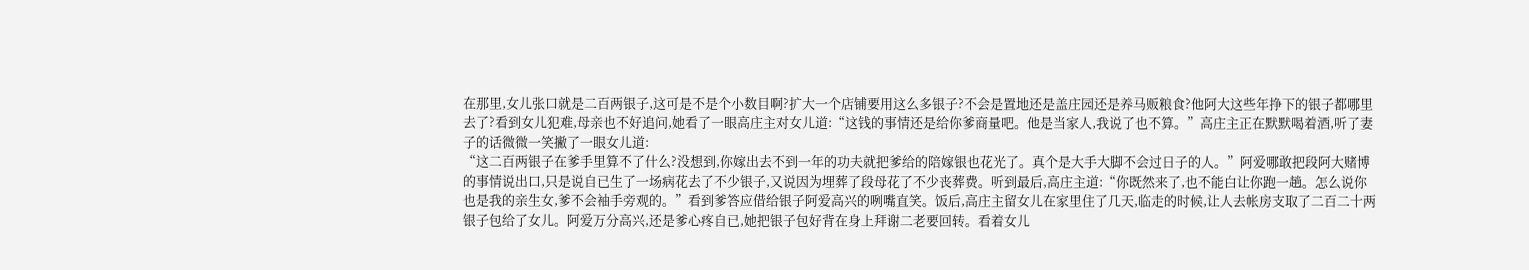在那里,女儿张口就是二百两银子,这可是不是个小数目啊?扩大一个店铺要用这么多银子?不会是置地还是盖庄园还是养马贩粮食?他阿大这些年挣下的银子都哪里去了?看到女儿犯难,母亲也不好追问,她看了一眼高庄主对女儿道:“这钱的事情还是给你爹商量吧。他是当家人,我说了也不算。”高庄主正在默默喝着酒,听了妻子的话微微一笑撇了一眼女儿道:
“这二百两银子在爹手里算不了什么?没想到,你嫁出去不到一年的功夫就把爹给的陪嫁银也花光了。真个是大手大脚不会过日子的人。”阿爱哪敢把段阿大赌博的事情说出口,只是说自已生了一场病花去了不少银子,又说因为埋葬了段母花了不少丧葬费。听到最后,高庄主道:“你既然来了,也不能白让你跑一趟。怎么说你也是我的亲生女,爹不会袖手旁观的。”看到爹答应借给银子阿爱高兴的咧嘴直笑。饭后,高庄主留女儿在家里住了几天,临走的时候,让人去帐房支取了二百二十两银子包给了女儿。阿爱万分高兴,还是爹心疼自已,她把银子包好背在身上拜谢二老要回转。看着女儿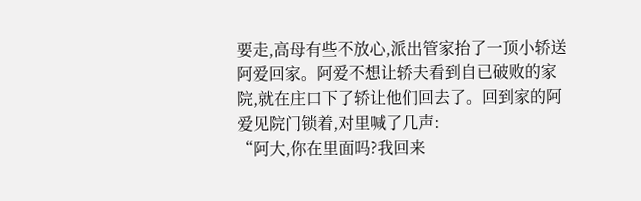要走,高母有些不放心,派出管家抬了一顶小轿送阿爱回家。阿爱不想让轿夫看到自已破败的家院,就在庄口下了轿让他们回去了。回到家的阿爱见院门锁着,对里喊了几声:
“阿大,你在里面吗?我回来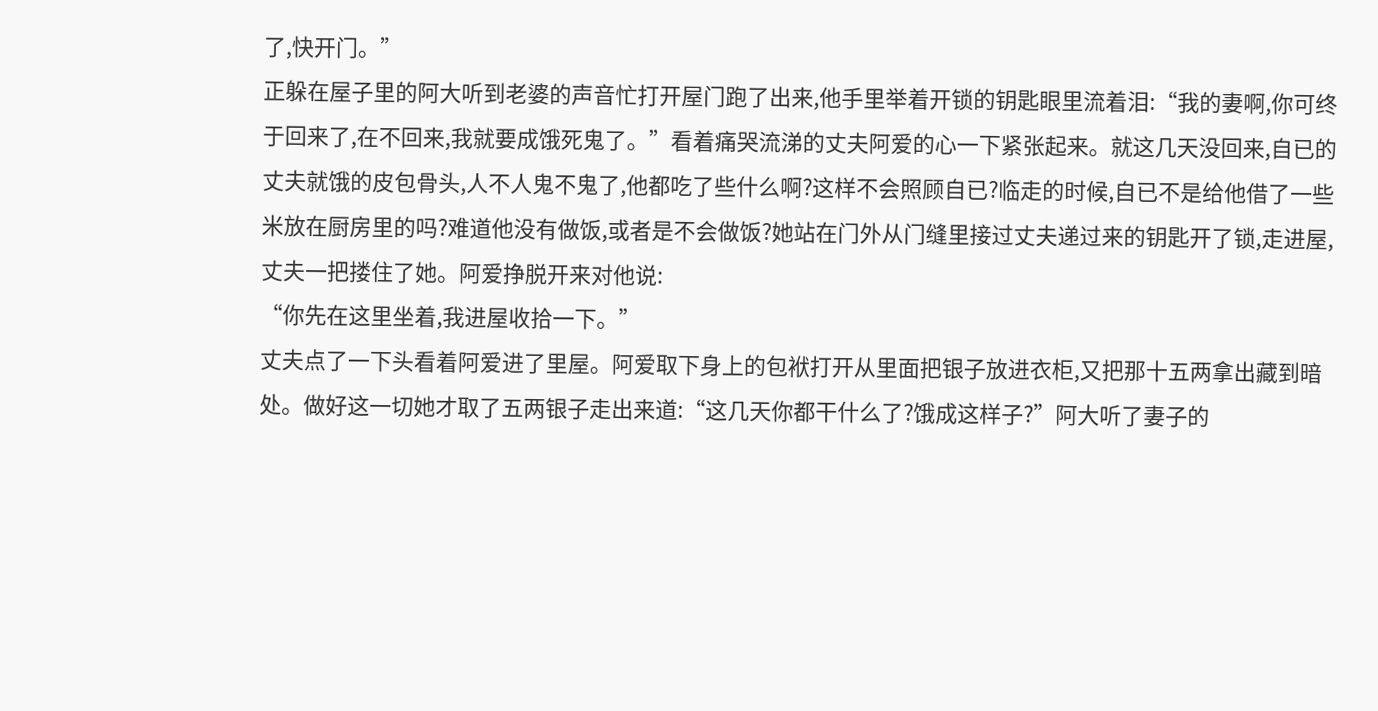了,快开门。”
正躲在屋子里的阿大听到老婆的声音忙打开屋门跑了出来,他手里举着开锁的钥匙眼里流着泪:“我的妻啊,你可终于回来了,在不回来,我就要成饿死鬼了。”看着痛哭流涕的丈夫阿爱的心一下紧张起来。就这几天没回来,自已的丈夫就饿的皮包骨头,人不人鬼不鬼了,他都吃了些什么啊?这样不会照顾自已?临走的时候,自已不是给他借了一些米放在厨房里的吗?难道他没有做饭,或者是不会做饭?她站在门外从门缝里接过丈夫递过来的钥匙开了锁,走进屋,丈夫一把搂住了她。阿爱挣脱开来对他说:
“你先在这里坐着,我进屋收拾一下。”
丈夫点了一下头看着阿爱进了里屋。阿爱取下身上的包袱打开从里面把银子放进衣柜,又把那十五两拿出藏到暗处。做好这一切她才取了五两银子走出来道:“这几天你都干什么了?饿成这样子?”阿大听了妻子的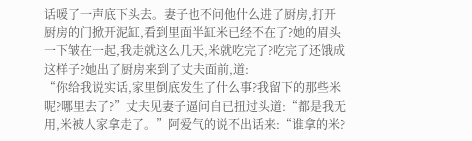话喛了一声底下头去。妻子也不问他什么进了厨房,打开厨房的门掀开泥缸,看到里面半缸米已经不在了?她的眉头一下皱在一起,我走就这么几天,米就吃完了?吃完了还饿成这样子?她出了厨房来到了丈夫面前,道:
“你给我说实话,家里倒底发生了什么事?我留下的那些米呢?哪里去了?”丈夫见妻子逼问自已扭过头道:“都是我无用,米被人家拿走了。”阿爱气的说不出话来:“谁拿的米?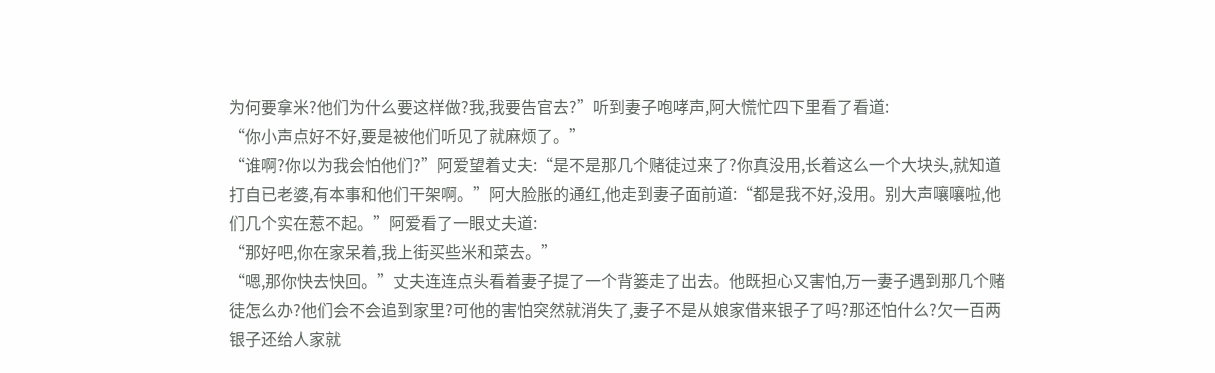为何要拿米?他们为什么要这样做?我,我要告官去?”听到妻子咆哮声,阿大慌忙四下里看了看道:
“你小声点好不好,要是被他们听见了就麻烦了。”
“谁啊?你以为我会怕他们?”阿爱望着丈夫:“是不是那几个赌徒过来了?你真没用,长着这么一个大块头,就知道打自已老婆,有本事和他们干架啊。”阿大脸胀的通红,他走到妻子面前道:“都是我不好,没用。别大声嚷嚷啦,他们几个实在惹不起。”阿爱看了一眼丈夫道:
“那好吧,你在家呆着,我上街买些米和菜去。”
“嗯,那你快去快回。”丈夫连连点头看着妻子提了一个背篓走了出去。他既担心又害怕,万一妻子遇到那几个赌徒怎么办?他们会不会追到家里?可他的害怕突然就消失了,妻子不是从娘家借来银子了吗?那还怕什么?欠一百两银子还给人家就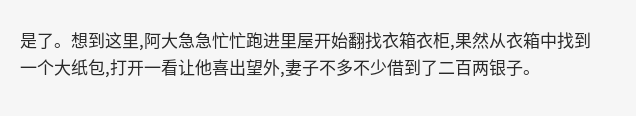是了。想到这里,阿大急急忙忙跑进里屋开始翻找衣箱衣柜,果然从衣箱中找到一个大纸包,打开一看让他喜出望外,妻子不多不少借到了二百两银子。